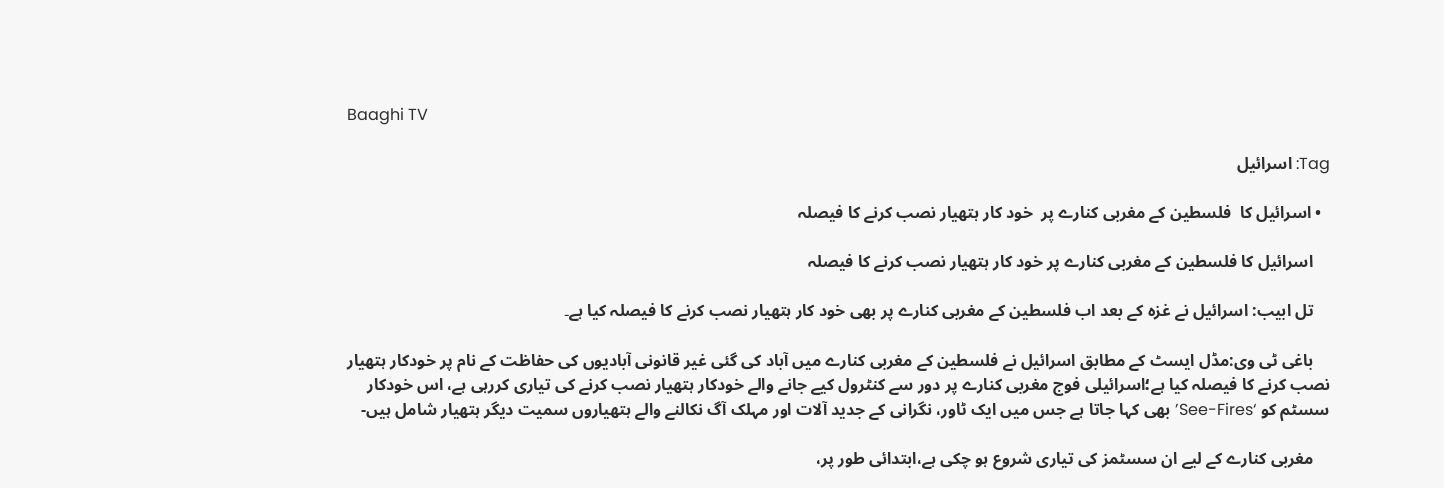Baaghi TV

Tag: اسرائیل

  • اسرائیل کا  فلسطین کے مغربی کنارے پر  خود کار ہتھیار نصب کرنے کا فیصلہ

    اسرائیل کا فلسطین کے مغربی کنارے پر خود کار ہتھیار نصب کرنے کا فیصلہ

    تل ابیب: اسرائیل نے غزہ کے بعد اب فلسطین کے مغربی کنارے پر بھی خود کار ہتھیار نصب کرنے کا فیصلہ کیا ہے۔

    باغی ٹی وی:مڈل ایسٹ کے مطابق اسرائیل نے فلسطین کے مغربی کنارے میں آباد کی گئی غیر قانونی آبادیوں کی حفاظت کے نام پر خودکار ہتھیار نصب کرنے کا فیصلہ کیا ہے؛اسرائیلی فوج مغربی کنارے پر دور سے کنٹرول کیے جانے والے خودکار ہتھیار نصب کرنے کی تیاری کررہی ہے، اس خودکار سسٹم کو ‘See-Fires’ بھی کہا جاتا ہے جس میں ایک ٹاور، نگرانی کے جدید آلات اور مہلک آگ نکالنے والے ہتھیاروں سمیت دیگر ہتھیار شامل ہیں-

    مغربی کنارے کے لیے ان سسٹمز کی تیاری شروع ہو چکی ہے،ابتدائی طور پر،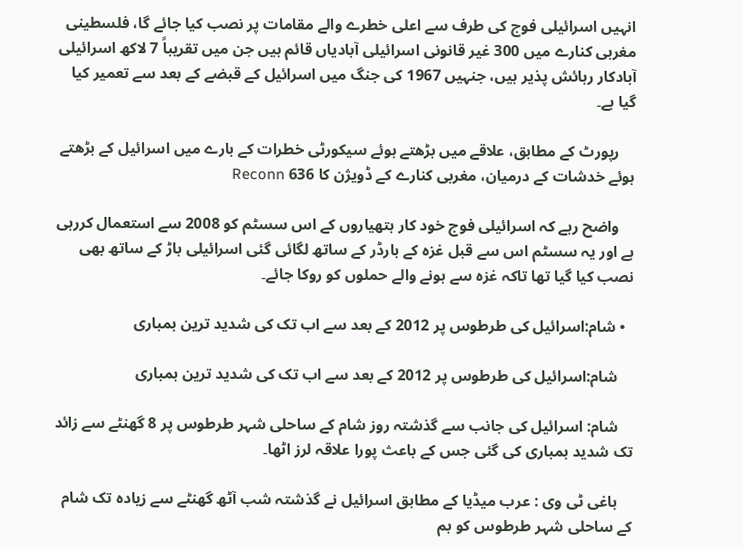انہیں اسرائیلی فوج کی طرف سے اعلی خطرے والے مقامات پر نصب کیا جائے گا، فلسطینی مغربی کنارے میں 300 غیر قانونی اسرائیلی آبادیاں قائم ہیں جن میں تقریباً 7 لاکھ اسرائیلی آبادکار رہائش پذیر ہیں، جنہیں 1967 کی جنگ میں اسرائیل کے قبضے کے بعد سے تعمیر کیا گیا ہے۔

    رپورٹ کے مطابق، علاقے میں بڑھتے ہوئے سیکورٹی خطرات کے بارے میں اسرائیل کے بڑھتے ہوئے خدشات کے درمیان، مغربی کنارے کے ڈویژن کا 636 Reconn

    واضح رہے کہ اسرائیلی فوج خود کار ہتھیاروں کے اس سسٹم کو 2008 سے استعمال کررہی ہے اور یہ سسٹم اس سے قبل غزہ کے بارڈر کے ساتھ لگائی گئی اسرائیلی باڑ کے ساتھ بھی نصب کیا گیا تھا تاکہ غزہ سے ہونے والے حملوں کو روکا جائے۔

  • شام:اسرائیل کی طرطوس پر 2012 کے بعد سے اب تک کی شدید ترین بمباری

    شام:اسرائیل کی طرطوس پر 2012 کے بعد سے اب تک کی شدید ترین بمباری

    شام: اسرائیل کی جانب سے گذشتہ روز شام کے ساحلی شہر طرطوس پر 8 گھنٹے سے زائد تک شدید بمباری کی گئی جس کے باعث پورا علاقہ لرز اٹھا۔

    باغی ٹی وی : عرب میڈیا کے مطابق اسرائیل نے گذشتہ شب آٹھ گھنٹے سے زیادہ تک شام کے ساحلی شہر طرطوس کو بم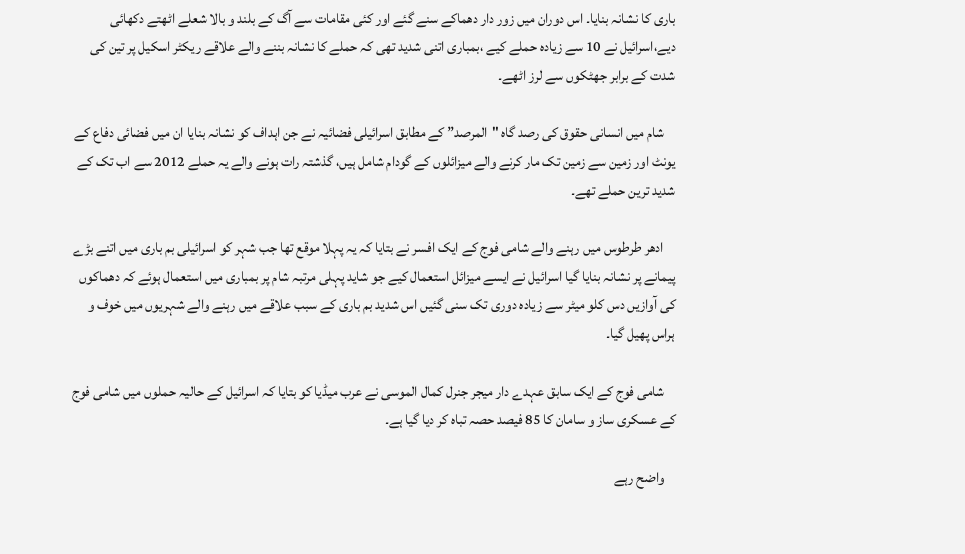باری کا نشانہ بنایا۔ اس دوران میں زور دار دھماکے سنے گئے اور کئی مقامات سے آگ کے بلند و بالا شعلے اٹھتے دکھائی دیے،اسرائیل نے 10 سے زیادہ حملے کیے ،بمباری اتنی شدید تھی کہ حملے کا نشانہ بننے والے علاقے ریکٹر اسکیل پر تین کی شدت کے برابر جھٹکوں سے لرز اٹھے۔

    شام میں انسانی حقوق کی رصد گاہ "المرصد” کے مطابق اسرائیلی فضائیہ نے جن اہداف کو نشانہ بنایا ان میں فضائی دفاع کے یونٹ اور زمین سے زمین تک مار کرنے والے میزائلوں کے گودام شامل ہیں، گذشتہ رات ہونے والے یہ حملے 2012 سے اب تک کے شدید ترین حملے تھے۔

    ادھر طرطوس میں رہنے والے شامی فوج کے ایک افسر نے بتایا کہ یہ پہلا موقع تھا جب شہر کو اسرائیلی بم باری میں اتنے بڑے پیمانے پر نشانہ بنایا گیا اسرائیل نے ایسے میزائل استعمال کیے جو شاید پہلی مرتبہ شام پر بمباری میں استعمال ہوئے کہ دھماکوں کی آوازیں دس کلو میٹر سے زیادہ دوری تک سنی گئیں اس شدید بم باری کے سبب علاقے میں رہنے والے شہریوں میں خوف و ہراس پھیل گیا۔

    شامی فوج کے ایک سابق عہدے دار میجر جنرل کمال الموسی نے عرب میڈیا کو بتایا کہ اسرائیل کے حالیہ حملوں میں شامی فوج کے عسکری ساز و سامان کا 85 فیصد حصہ تباہ کر دیا گیا ہے۔

    واضح رہے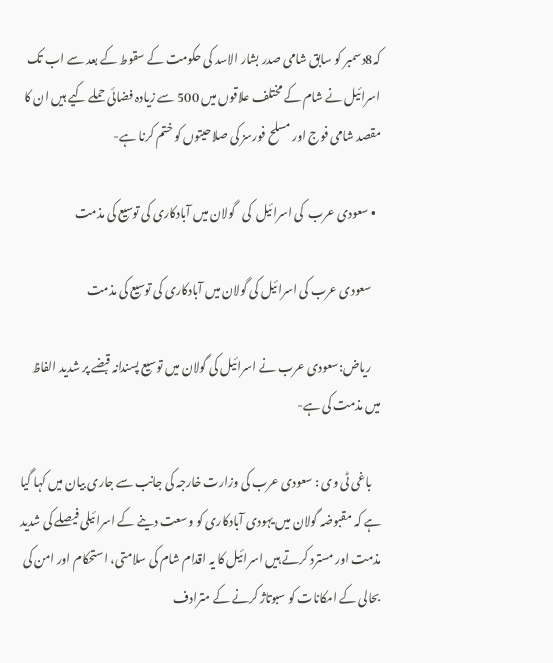کہ8دسمبر کو سابق شامی صدر بشار الاسد کی حکومت کے سقوط کے بعد سے اب تک اسرائیل نے شام کے مختلف علاقوں میں 500 سے زیادہ فضائی حملے کیے ہیں ان کا مقصد شامی فوج اور مسلح فورسز کی صلاحیتوں کو ختم کرنا ہے-

  • سعودی عرب  کی اسرائیل  کی   گولان میں آبادکاری کی توسیع کی مذمت

    سعودی عرب کی اسرائیل کی گولان میں آبادکاری کی توسیع کی مذمت

    ریاض:سعودی عرب نے اسرائیل کی گولان میں توسیع پسندانہ قبضے پر شدید الفاظ میں مذمت کی ہے-

    باغی ٹی وی : سعودی عرب کی وزارت خارجہ کی جانب سے جاری بیان میں کہا گیا ہے کہ مقبوضہ گولان میں یہودی آبادکاری کو وسعت دینے کے اسرائیلی فیصلے کی شدید مذمت اور مسترد کرتے ہیں اسرائیل کا یہ اقدام شام کی سلامتی، استحکام اور امن کی بحالی کے امکانات کو سبوتاژ کرنے کے مترادف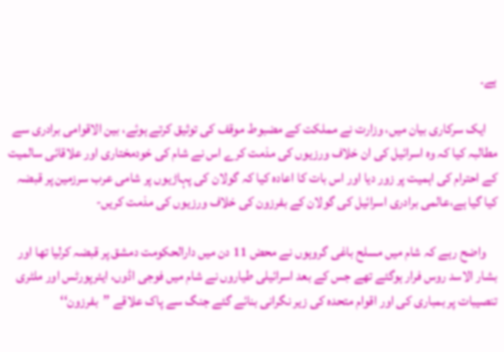ہے۔

    ایک سرکاری بیان میں، وزارت نے مملکت کے مضبوط موقف کی توثیق کرتے ہوئے، بین الاقوامی برادری سے مطالبہ کیا کہ وہ اسرائیل کی ان خلاف ورزیوں کی مذمت کرے اس نے شام کی خودمختاری اور علاقائی سالمیت کے احترام کی اہمیت پر زور دیا اور اس بات کا اعادہ کیا کہ گولان کی پہاڑیوں پر شامی عرب سرزمین پر قبضہ کیا گیا ہے،عالمی برادری اسرائیل کی گولان کے بفرزون کی خلاف ورزیوں کی مذمت کریں-

    واضح رہے کہ شام میں مسلح باغی گروہوں نے محض 11 دن میں دارالحکومت دمشق پر قبضہ کرلیا تھا اور بشار الاسد روس فرار ہوگئے تھے جس کے بعد اسرائیلی طیاروں نے شام میں فوجی اڈوں، ایئرپورٹس اور ملٹری تنصیبات پر بمباری کی اور اقوام متحدہ کی زیر نگرانی بنائے گئے جنگ سے پاک علاقے ’’بفرزون‘‘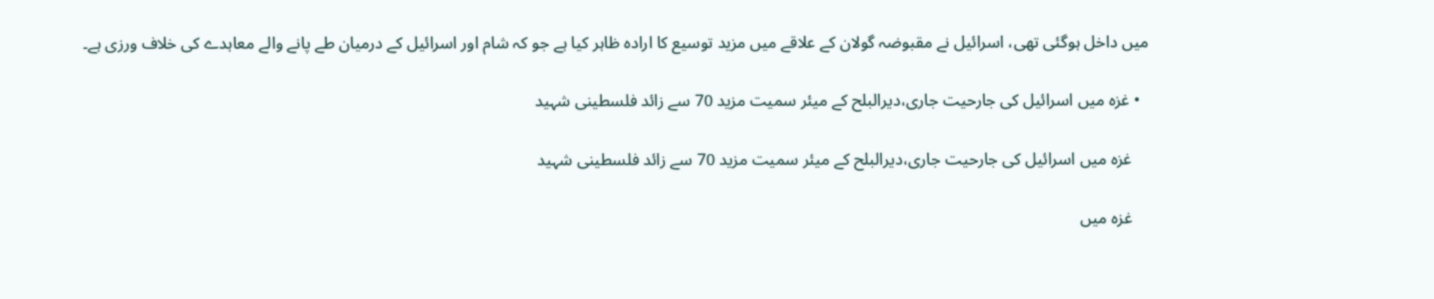میں داخل ہوگئی تھی، اسرائیل نے مقبوضہ گولان کے علاقے میں مزید توسیع کا ارادہ ظاہر کیا ہے جو کہ شام اور اسرائیل کے درمیان طے پانے والے معاہدے کی خلاف ورزی ہے۔

  • غزہ میں اسرائیل کی جارحیت جاری،دیرالبلح کے میئر سمیت مزید 70 سے زائد فلسطینی شہید

    غزہ میں اسرائیل کی جارحیت جاری،دیرالبلح کے میئر سمیت مزید 70 سے زائد فلسطینی شہید

    غزہ میں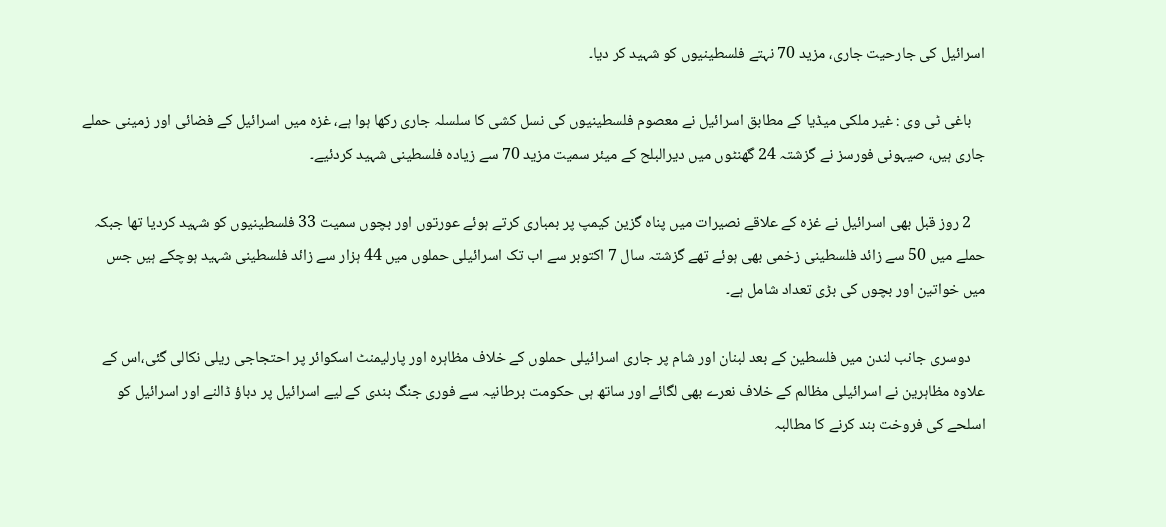اسرائیل کی جارحیت جاری، مزید 70 نہتے فلسطینیوں کو شہید کر دیا۔

    باغی ٹی وی : غیر ملکی میڈیا کے مطابق اسرائیل نے معصوم فلسطینیوں کی نسل کشی کا سلسلہ جاری رکھا ہوا ہے، غزہ میں اسرائیل کے فضائی اور زمینی حملے جاری ہیں، صیہونی فورسز نے گزشتہ 24 گھنٹوں میں دیرالبلح کے میئر سمیت مزید 70 سے زیادہ فلسطینی شہید کردئیے۔

    2 روز قبل بھی اسرائیل نے غزہ کے علاقے نصیرات میں پناہ گزین کیمپ پر بمباری کرتے ہوئے عورتوں اور بچوں سمیت 33 فلسطینیوں کو شہید کردیا تھا جبکہ حملے میں 50 سے زائد فلسطینی زخمی بھی ہوئے تھے گزشتہ سال 7 اکتوبر سے اب تک اسرائیلی حملوں میں 44 ہزار سے زائد فلسطینی شہید ہوچکے ہیں جس میں خواتین اور بچوں کی بڑی تعداد شامل ہے۔

    دوسری جانب لندن میں فلسطین کے بعد لبنان اور شام پر جاری اسرائیلی حملوں کے خلاف مظاہرہ اور پارلیمنٹ اسکوائر پر احتجاجی ریلی نکالی گئی،اس کے علاوہ مظاہرین نے اسرائیلی مظالم کے خلاف نعرے بھی لگائے اور ساتھ ہی حکومت برطانیہ سے فوری جنگ بندی کے لیے اسرائیل پر دباؤ ڈالنے اور اسرائیل کو اسلحے کی فروخت بند کرنے کا مطالبہ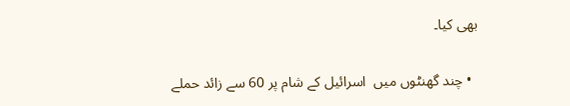بھی کیا۔

  • چند گھنٹوں میں  اسرائیل کے شام پر 60 سے زائد حملے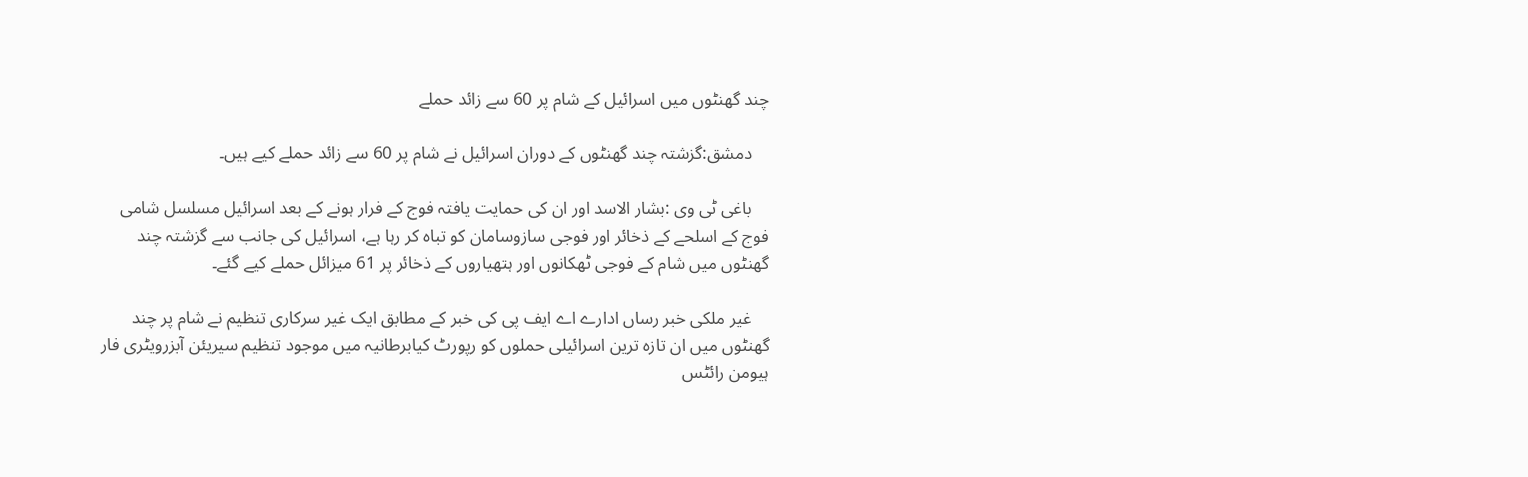چند گھنٹوں میں اسرائیل کے شام پر 60 سے زائد حملے

    دمشق:گزشتہ چند گھنٹوں کے دوران اسرائیل نے شام پر 60 سے زائد حملے کیے ہیں۔

    باغی ٹی وی :بشار الاسد اور ان کی حمایت یافتہ فوج کے فرار ہونے کے بعد اسرائیل مسلسل شامی فوج کے اسلحے کے ذخائر اور فوجی سازوسامان کو تباہ کر رہا ہے، اسرائیل کی جانب سے گزشتہ چند گھنٹوں میں شام کے فوجی ٹھکانوں اور ہتھیاروں کے ذخائر پر 61 میزائل حملے کیے گئے۔

    غیر ملکی خبر رساں ادارے اے ایف پی کی خبر کے مطابق ایک غیر سرکاری تنظیم نے شام پر چند گھنٹوں میں ان تازہ ترین اسرائیلی حملوں کو رپورٹ کیابرطانیہ میں موجود تنظیم سیریئن آبزرویٹری فار ہیومن رائٹس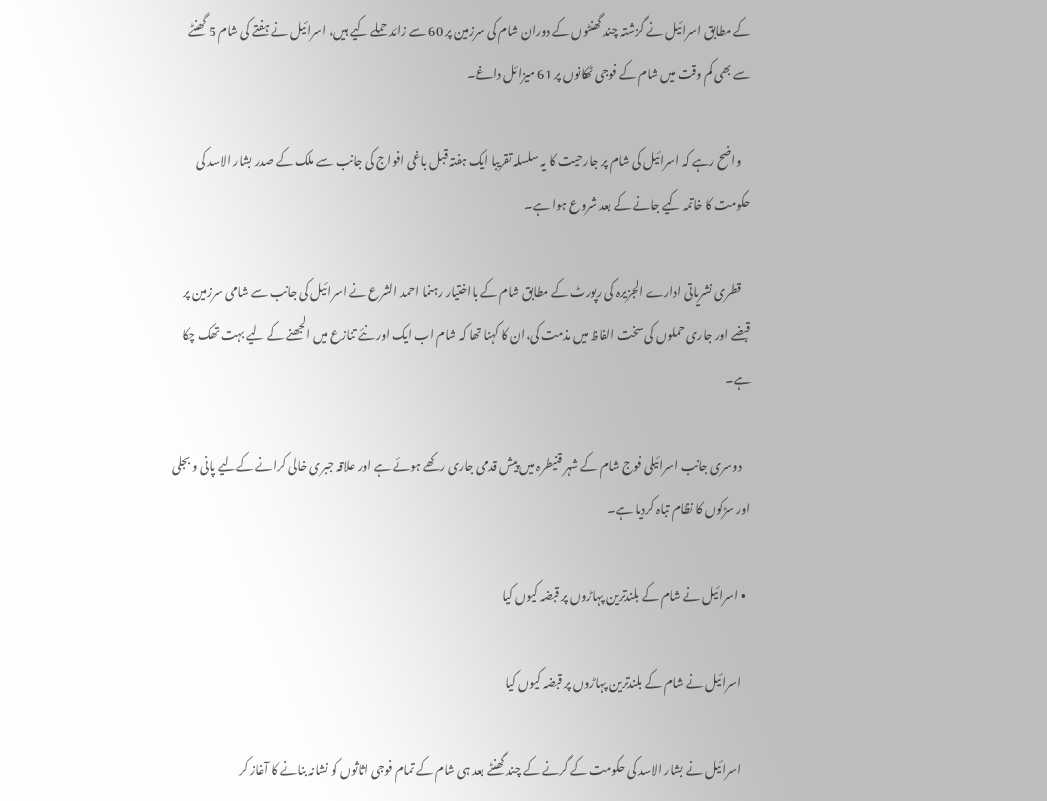کے مطابق اسرائیل نے گزشتہ چند گھنٹوں کے دوران شام کی سرزمین پر 60 سے زائد حملے کیے ہیں، اسرائیل نے ہفتے کی شام 5 گھنٹے سے بھی کم وقت میں شام کے فوجی ٹھکانوں پر 61 میزائل داغے۔

    واضح رہے کہ اسرائیل کی شام پر جارحیت کا یہ سلسلہ تقریبا ایک ہفتہ قبل باغی افواج کی جانب سے ملک کے صدر بشار الاسد کی حکومت کا خاتمہ کیے جانے کے بعد شروع ہوا ہے۔

    قطری نشریاتی ادارے الجزیرہ کی رپورٹ کے مطابق شام کے بااختیار رہنما احمد الشرع نے اسرائیل کی جانب سے شامی سرزمین پر قبضے اور جاری حملوں کی سخت الفاظ میں مذمت کی،ان کا کہنا تھا کہ شام اب ایک اور نئے تنازع میں الجھنے کے لیے بہت تھک چکا ہے۔

    دوسری جانب اسرائیلی فوج شام کے شہر قنیطرہ میں پیش قدمی جاری رکھے ہوئے ہے اور علاقہ جبری خالی کرانے کےلیے پانی و بجلی اور سڑکوں کا نظام تباہ کردیا ہے۔

  • اسرائیل نے شام کے بلندترین پہاڑوں پر قبضہ کیوں کیا

    اسرائیل نے شام کے بلندترین پہاڑوں پر قبضہ کیوں کیا

    اسرائیل نے بشار الاسد کی حکومت کے گرنے کے چند گھنٹے بعد ہی شام کے تمام فوجی اثاثوں کو نشانہ بنانے کا آغاز کر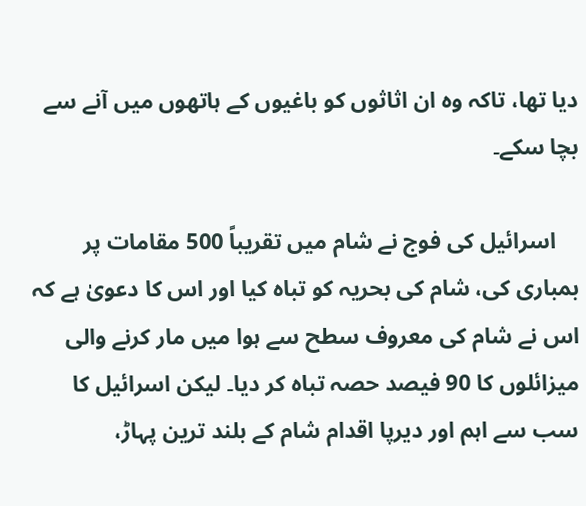دیا تھا، تاکہ وہ ان اثاثوں کو باغیوں کے ہاتھوں میں آنے سے بچا سکے۔

    اسرائیل کی فوج نے شام میں تقریباً 500 مقامات پر بمباری کی، شام کی بحریہ کو تباہ کیا اور اس کا دعویٰ ہے کہ اس نے شام کی معروف سطح سے ہوا میں مار کرنے والی میزائلوں کا 90 فیصد حصہ تباہ کر دیا۔ لیکن اسرائیل کا سب سے اہم اور دیرپا اقدام شام کے بلند ترین پہاڑ،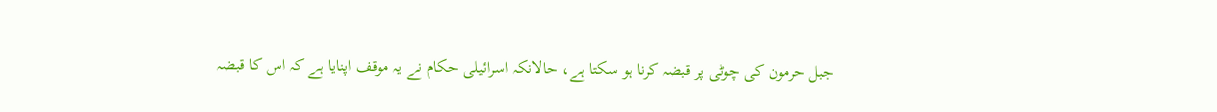جبل حرمون کی چوٹی پر قبضہ کرنا ہو سکتا ہے، حالانکہ اسرائیلی حکام نے یہ موقف اپنایا ہے کہ اس کا قبضہ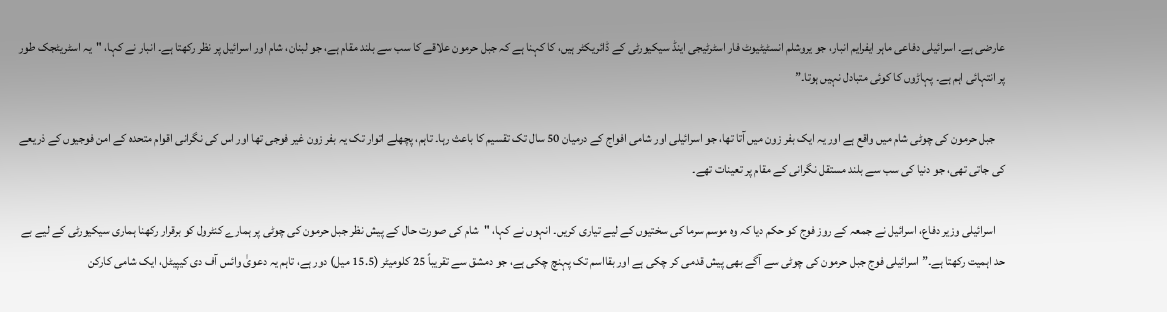عارضی ہے۔ اسرائیلی دفاعی ماہر ایفرایم انبار، جو یروشلم انسٹیٹیوٹ فار اسٹرٹیجی اینڈ سیکیورٹی کے ڈائریکٹر ہیں، کا کہنا ہے کہ جبل حرمون علاقے کا سب سے بلند مقام ہے، جو لبنان، شام اور اسرائیل پر نظر رکھتا ہے۔ انبار نے کہا، "یہ اسٹریٹجک طور پر انتہائی اہم ہے۔ پہاڑوں کا کوئی متبادل نہیں ہوتا۔”

    جبل حرمون کی چوٹی شام میں واقع ہے اور یہ ایک بفر زون میں آتا تھا، جو اسرائیلی اور شامی افواج کے درمیان 50 سال تک تقسیم کا باعث رہا۔ تاہم، پچھلے اتوار تک یہ بفر زون غیر فوجی تھا اور اس کی نگرانی اقوام متحدہ کے امن فوجیوں کے ذریعے کی جاتی تھی، جو دنیا کی سب سے بلند مستقل نگرانی کے مقام پر تعینات تھے۔

    اسرائیلی وزیر دفاع، اسرائیل نے جمعہ کے روز فوج کو حکم دیا کہ وہ موسم سرما کی سختیوں کے لیے تیاری کریں۔ انہوں نے کہا، "شام کی صورت حال کے پیش نظر جبل حرمون کی چوٹی پر ہمارے کنٹرول کو برقرار رکھنا ہماری سیکیورٹی کے لیے بے حد اہمیت رکھتا ہے۔” اسرائیلی فوج جبل حرمون کی چوٹی سے آگے بھی پیش قدمی کر چکی ہے اور بقااسم تک پہنچ چکی ہے، جو دمشق سے تقریباً 25 کلومیٹر (15.5 میل) دور ہے، تاہم یہ دعویٰ وائس آف دی کیپیٹل، ایک شامی کارکن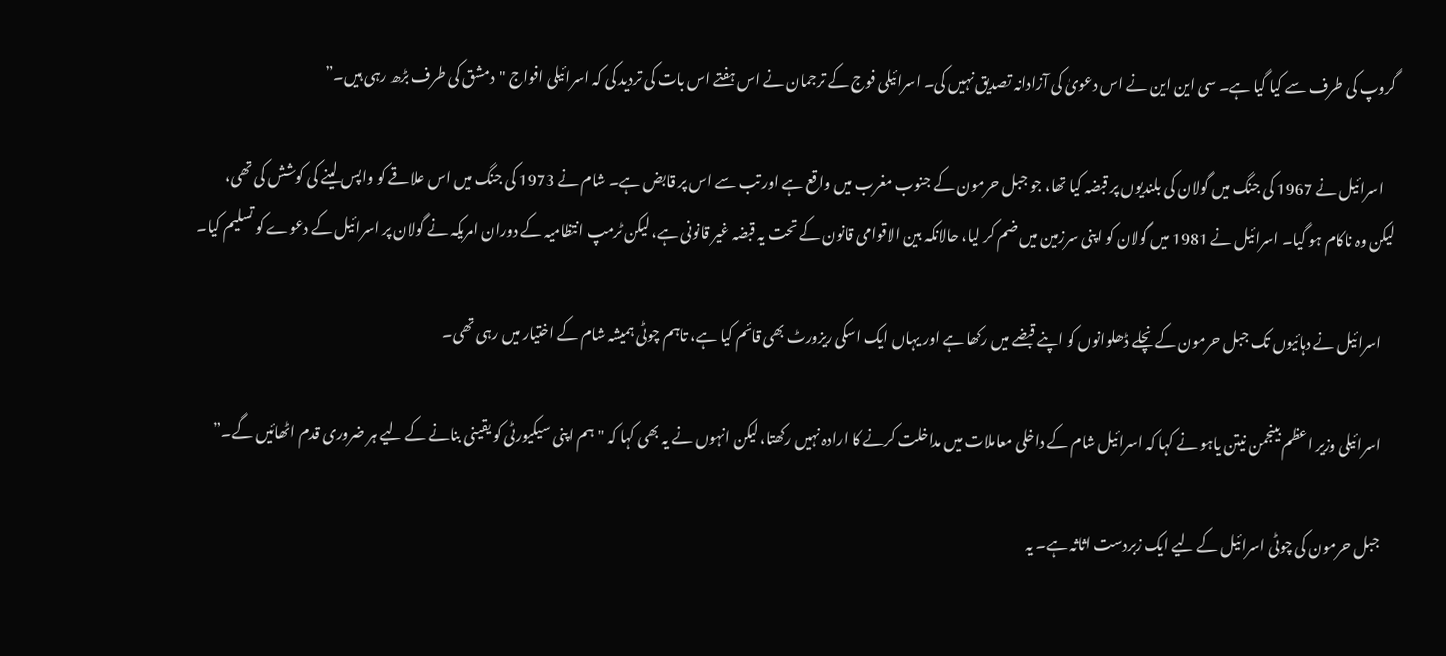گروپ کی طرف سے کیا گیا ہے۔ سی این این نے اس دعویٰ کی آزادانہ تصدیق نہیں کی۔ اسرائیلی فوج کے ترجمان نے اس ہفتے اس بات کی تردید کی کہ اسرائیلی افواج "دمشق کی طرف بڑھ رہی ہیں۔”

    اسرائیل نے 1967 کی جنگ میں گولان کی بلندیوں پر قبضہ کیا تھا، جو جبل حرمون کے جنوب مغرب میں واقع ہے اور تب سے اس پر قابض ہے۔ شام نے 1973 کی جنگ میں اس علاقے کو واپس لینے کی کوشش کی تھی، لیکن وہ ناکام ہو گیا۔ اسرائیل نے 1981 میں گولان کو اپنی سرزمین میں ضم کر لیا، حالانکہ بین الاقوامی قانون کے تحت یہ قبضہ غیر قانونی ہے، لیکن ٹرمپ انتظامیہ کے دوران امریکہ نے گولان پر اسرائیل کے دعوے کو تسلیم کیا۔

    اسرائیل نے دہائیوں تک جبل حرمون کے نچلے ڈھلوانوں کو اپنے قبضے میں رکھا ہے اور یہاں ایک اسکی ریزورٹ بھی قائم کیا ہے، تاہم چوٹی ہمیشہ شام کے اختیار میں رہی تھی۔

    اسرائیلی وزیر اعظم بینجمن نیتن یاہو نے کہا کہ اسرائیل شام کے داخلی معاملات میں مداخلت کرنے کا ارادہ نہیں رکھتا، لیکن انہوں نے یہ بھی کہا کہ "ہم اپنی سیکیورٹی کو یقینی بنانے کے لیے ہر ضروری قدم اٹھائیں گے۔”

    جبل حرمون کی چوٹی اسرائیل کے لیے ایک زبردست اثاثہ ہے۔ یہ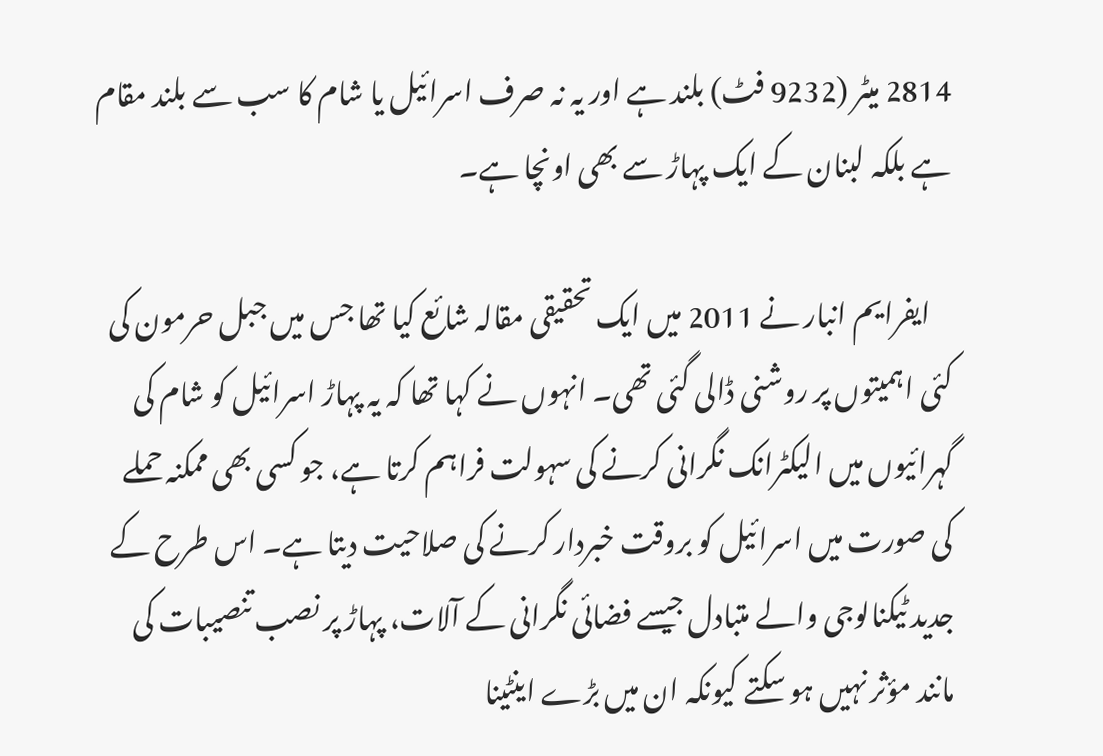2814 میٹر (9232 فٹ) بلند ہے اور یہ نہ صرف اسرائیل یا شام کا سب سے بلند مقام ہے بلکہ لبنان کے ایک پہاڑ سے بھی اونچا ہے۔

    ایفرایم انبار نے 2011 میں ایک تحقیقی مقالہ شائع کیا تھا جس میں جبل حرمون کی کئی اہمیتوں پر روشنی ڈالی گئی تھی۔ انہوں نے کہا تھا کہ یہ پہاڑ اسرائیل کو شام کی گہرائیوں میں الیکٹرانک نگرانی کرنے کی سہولت فراہم کرتا ہے، جو کسی بھی ممکنہ حملے کی صورت میں اسرائیل کو بروقت خبردار کرنے کی صلاحیت دیتا ہے۔ اس طرح کے جدید ٹیکنالوجی والے متبادل جیسے فضائی نگرانی کے آلات، پہاڑ پر نصب تنصیبات کی مانند مؤثر نہیں ہو سکتے کیونکہ ان میں بڑے اینٹینا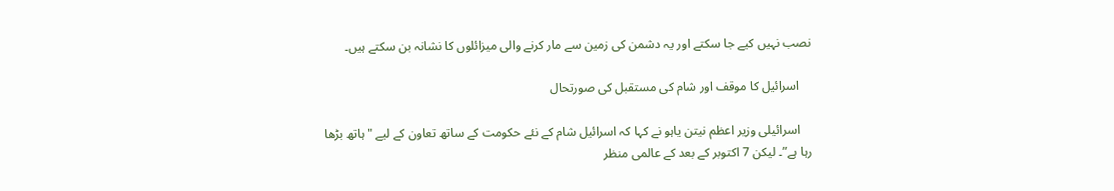نصب نہیں کیے جا سکتے اور یہ دشمن کی زمین سے مار کرنے والی میزائلوں کا نشانہ بن سکتے ہیں۔

    اسرائیل کا موقف اور شام کی مستقبل کی صورتحال

    اسرائیلی وزیر اعظم نیتن یاہو نے کہا کہ اسرائیل شام کے نئے حکومت کے ساتھ تعاون کے لیے "ہاتھ بڑھا رہا ہے”۔ لیکن 7 اکتوبر کے بعد کے عالمی منظر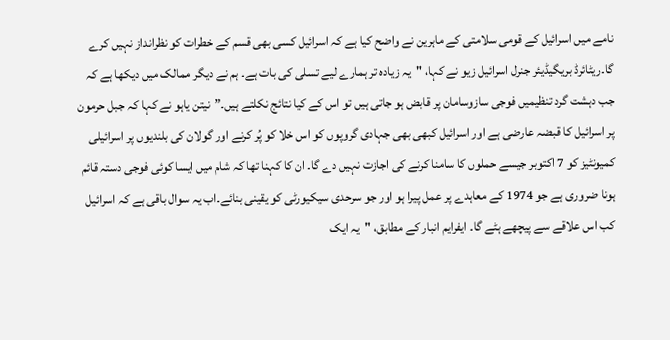نامے میں اسرائیل کے قومی سلامتی کے ماہرین نے واضح کیا ہے کہ اسرائیل کسی بھی قسم کے خطرات کو نظرانداز نہیں کرے گا۔ریٹائرڈ بریگیڈیئر جنرل اسرائیل زیو نے کہا، "یہ زیادہ تر ہمارے لیے تسلی کی بات ہے۔ ہم نے دیگر ممالک میں دیکھا ہے کہ جب دہشت گرد تنظیمیں فوجی سازوسامان پر قابض ہو جاتی ہیں تو اس کے کیا نتائج نکلتے ہیں۔”نیتن یاہو نے کہا کہ جبل حرمون پر اسرائیل کا قبضہ عارضی ہے اور اسرائیل کبھی بھی جہادی گروپوں کو اس خلا کو پُر کرنے اور گولان کی بلندیوں پر اسرائیلی کمیونٹیز کو 7 اکتوبر جیسے حملوں کا سامنا کرنے کی اجازت نہیں دے گا۔ ان کا کہنا تھا کہ شام میں ایسا کوئی فوجی دستہ قائم ہونا ضروری ہے جو 1974 کے معاہدے پر عمل پیرا ہو اور جو سرحدی سیکیورٹی کو یقینی بنائے۔اب یہ سوال باقی ہے کہ اسرائیل کب اس علاقے سے پیچھے ہٹے گا۔ ایفرایم انبار کے مطابق، "یہ ایک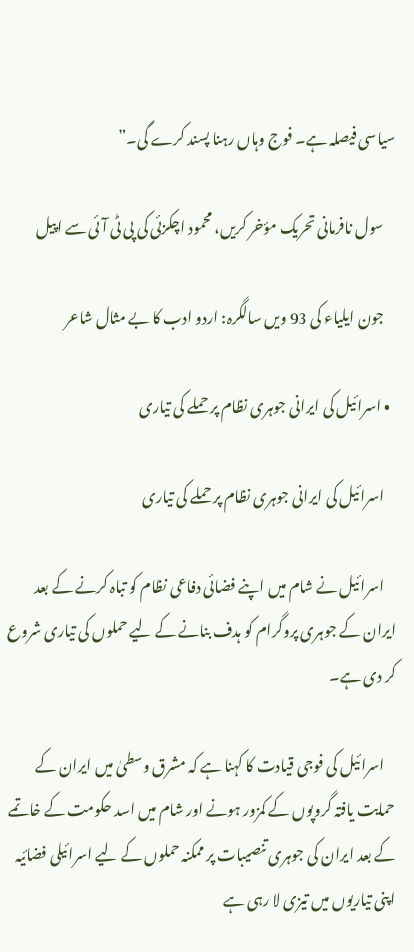سیاسی فیصلہ ہے۔ فوج وہاں رہنا پسند کرے گی۔”

    سول نافرمانی تحریک مؤخر کریں، محمود اچکزئی کی پی ٹی آئی سے اپیل

    جون ایلیاء کی 93 ویں سالگرہ: اردو ادب کا بے مثال شاعر

  • اسرائیل کی ایرانی جوہری نظام پر حملے کی تیاری

    اسرائیل کی ایرانی جوہری نظام پر حملے کی تیاری

    اسرائیل نے شام میں اپنے فضائی دفاعی نظام کو تباہ کرنے کے بعد ایران کے جوہری پروگرام کو ہدف بنانے کے لیے حملوں کی تیاری شروع کر دی ہے۔

    اسرائیل کی فوجی قیادت کا کہنا ہے کہ مشرق وسطیٰ میں ایران کے حمایت یافتہ گروپوں کے کمزور ہونے اور شام میں اسد حکومت کے خاتمے کے بعد ایران کی جوہری تنصیبات پر ممکنہ حملوں کے لیے اسرائیلی فضائیہ اپنی تیاریوں میں تیزی لا رہی ہے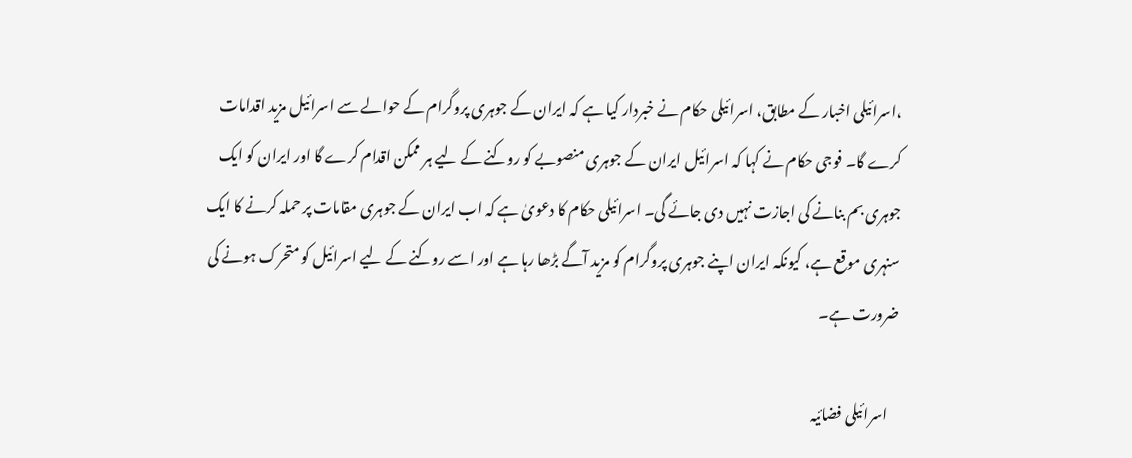،اسرائیلی اخبار کے مطابق، اسرائیلی حکام نے خبردار کیا ہے کہ ایران کے جوہری پروگرام کے حوالے سے اسرائیل مزید اقدامات کرے گا۔ فوجی حکام نے کہا کہ اسرائیل ایران کے جوہری منصوبے کو روکنے کے لیے ہر ممکن اقدام کرے گا اور ایران کو ایک جوہری بم بنانے کی اجازت نہیں دی جائے گی۔ اسرائیلی حکام کا دعویٰ ہے کہ اب ایران کے جوہری مقامات پر حملہ کرنے کا ایک سنہری موقع ہے، کیونکہ ایران اپنے جوہری پروگرام کو مزید آگے بڑھا رہا ہے اور اسے روکنے کے لیے اسرائیل کو متحرک ہونے کی ضرورت ہے۔

    اسرائیلی فضائیہ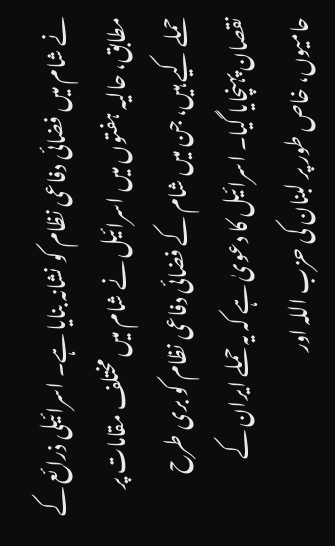نے شام میں فضائی دفاعی نظام کو نشانہ بنایا ہے۔ اسرائیلی ذرائع کے مطابق، حالیہ ہفتوں میں اسرائیل نے شام میں مختلف مقامات پر حملے کیے ہیں، جن میں شام کے فضائی دفاعی نظام کو بری طرح نقصان پہنچایا گیا۔ اسرائیل کا دعویٰ ہے کہ یہ حملے ایران کے حامیوں، خاص طور پر لبنان کی حزب اللہ اور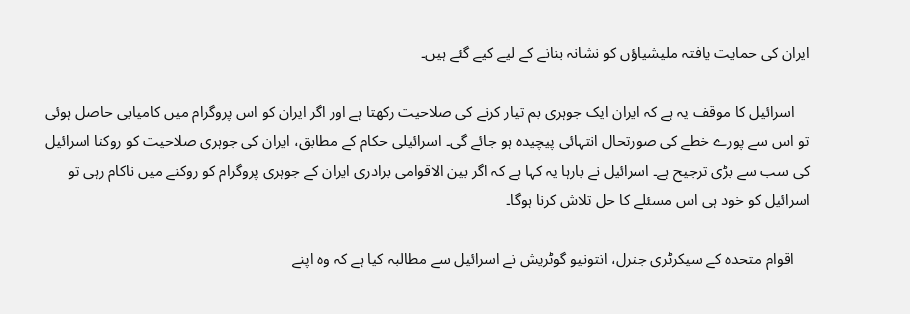ایران کی حمایت یافتہ ملیشیاؤں کو نشانہ بنانے کے لیے کیے گئے ہیں۔

    اسرائیل کا موقف یہ ہے کہ ایران ایک جوہری بم تیار کرنے کی صلاحیت رکھتا ہے اور اگر ایران کو اس پروگرام میں کامیابی حاصل ہوئی تو اس سے پورے خطے کی صورتحال انتہائی پیچیدہ ہو جائے گی۔ اسرائیلی حکام کے مطابق، ایران کی جوہری صلاحیت کو روکنا اسرائیل کی سب سے بڑی ترجیح ہے۔ اسرائیل نے بارہا یہ کہا ہے کہ اگر بین الاقوامی برادری ایران کے جوہری پروگرام کو روکنے میں ناکام رہی تو اسرائیل کو خود ہی اس مسئلے کا حل تلاش کرنا ہوگا۔

    اقوام متحدہ کے سیکرٹری جنرل، انتونیو گوٹریش نے اسرائیل سے مطالبہ کیا ہے کہ وہ اپنے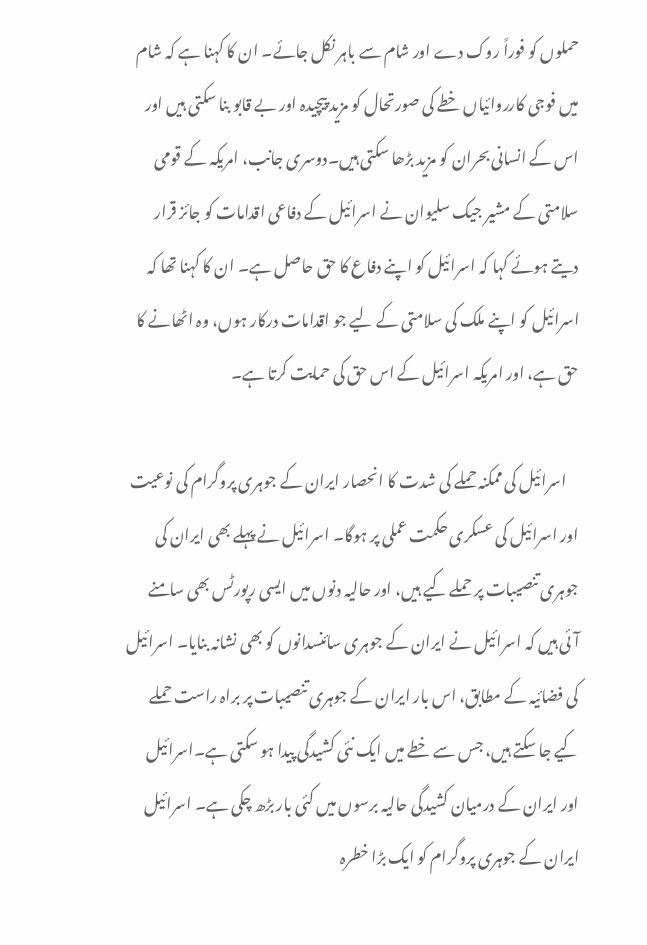حملوں کو فوراً روک دے اور شام سے باہر نکل جائے۔ ان کا کہنا ہے کہ شام میں فوجی کارروائیاں خطے کی صورتحال کو مزید پیچیدہ اور بے قابو بنا سکتی ہیں اور اس کے انسانی بحران کو مزید بڑھا سکتی ہیں۔دوسری جانب، امریکہ کے قومی سلامتی کے مشیر جیک سلیوان نے اسرائیل کے دفاعی اقدامات کو جائز قرار دیتے ہوئے کہا کہ اسرائیل کو اپنے دفاع کا حق حاصل ہے۔ ان کا کہنا تھا کہ اسرائیل کو اپنے ملک کی سلامتی کے لیے جو اقدامات درکار ہوں، وہ اٹھانے کا حق ہے، اور امریکہ اسرائیل کے اس حق کی حمایت کرتا ہے۔

    اسرائیل کی ممکنہ حملے کی شدت کا انحصار ایران کے جوہری پروگرام کی نوعیت اور اسرائیل کی عسکری حکمت عملی پر ہوگا۔ اسرائیل نے پہلے بھی ایران کی جوہری تنصیبات پر حملے کیے ہیں، اور حالیہ دنوں میں ایسی رپورٹس بھی سامنے آئی ہیں کہ اسرائیل نے ایران کے جوہری سائنسدانوں کو بھی نشانہ بنایا۔ اسرائیل کی فضائیہ کے مطابق، اس بار ایران کے جوہری تنصیبات پر براہ راست حملے کیے جا سکتے ہیں، جس سے خطے میں ایک نئی کشیدگی پیدا ہو سکتی ہے۔اسرائیل اور ایران کے درمیان کشیدگی حالیہ برسوں میں کئی بار بڑھ چکی ہے۔ اسرائیل ایران کے جوہری پروگرام کو ایک بڑا خطرہ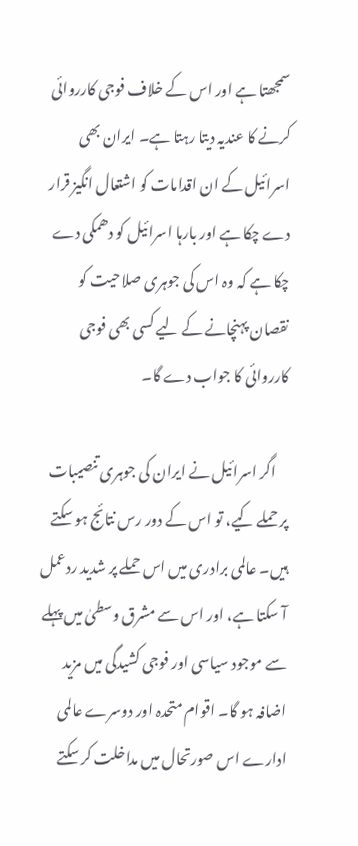سمجھتا ہے اور اس کے خلاف فوجی کارروائی کرنے کا عندیہ دیتا رہتا ہے۔ ایران بھی اسرائیل کے ان اقدامات کو اشتعال انگیز قرار دے چکا ہے اور بارہا اسرائیل کو دھمکی دے چکا ہے کہ وہ اس کی جوہری صلاحیت کو نقصان پہنچانے کے لیے کسی بھی فوجی کارروائی کا جواب دے گا۔

    اگر اسرائیل نے ایران کی جوہری تنصیبات پر حملے کیے، تو اس کے دور رس نتائج ہو سکتے ہیں۔ عالمی برادری میں اس حملے پر شدید ردعمل آ سکتا ہے، اور اس سے مشرق وسطیٰ میں پہلے سے موجود سیاسی اور فوجی کشیدگی میں مزید اضافہ ہو گا۔ اقوام متحدہ اور دوسرے عالمی ادارے اس صورتحال میں مداخلت کر سکتے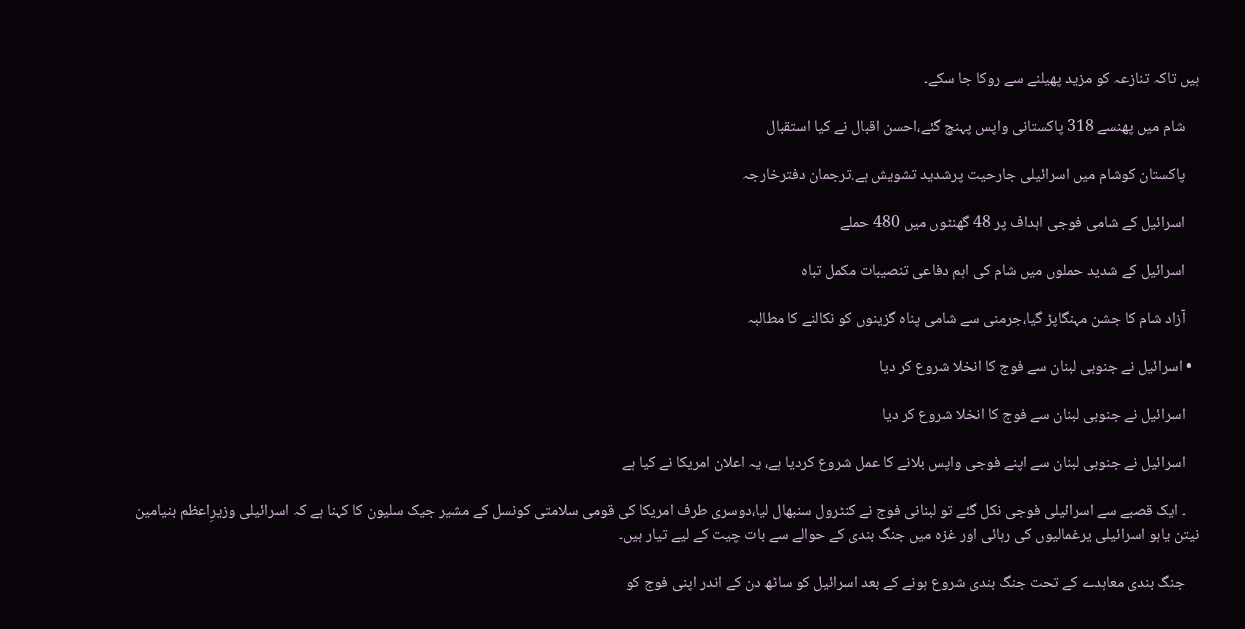ہیں تاکہ تنازعہ کو مزید پھیلنے سے روکا جا سکے۔

    شام میں پھنسے 318 پاکستانی واپس پہنچ گئے،احسن اقبال نے کیا استقبال

    پاکستان کوشام میں اسرائیلی جارحیت پرشدید تشویش ہے.ترجمان دفترخارجہ

    اسرائیل کے شامی فوجی اہداف پر 48 گھنٹوں میں 480 حملے

    اسرائیل کے شدید حملوں میں شام کی اہم دفاعی تنصیبات مکمل تباہ

    آزاد شام کا جشن مہنگاپڑ گیا،جرمنی سے شامی پناہ گزینوں کو نکالنے کا مطالبہ

  • اسرائیل نے جنوبی لبنان سے فوج کا انخلا شروع کر دیا

    اسرائیل نے جنوبی لبنان سے فوج کا انخلا شروع کر دیا

    اسرائیل نے جنوبی لبنان سے اپنے فوجی واپس بلانے کا عمل شروع کردیا ہے، یہ اعلان امریکا نے کیا ہے

    ۔ ایک قصبے سے اسرائیلی فوجی نکل گئے تو لبنانی فوج نے کنٹرول سنبھال لیا،دوسری طرف امریکا کی قومی سلامتی کونسل کے مشیر جیک سلیون کا کہنا ہے کہ اسرائیلی وزیرِاعظم بنیامین نیتن یاہو اسرائیلی یرغمالیوں کی رہائی اور غزہ میں جنگ بندی کے حوالے سے بات چیت کے لیے تیار ہیں۔

    جنگ بندی معاہدے کے تحت جنگ بندی شروع ہونے کے بعد اسرائیل کو ساٹھ دن کے اندر اپنی فوج کو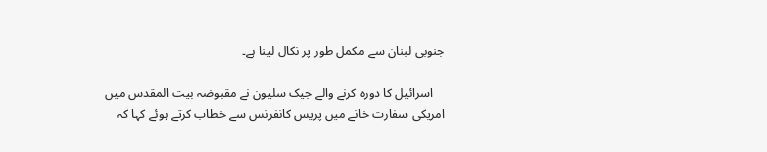جنوبی لبنان سے مکمل طور پر نکال لینا ہے۔

    اسرائیل کا دورہ کرنے والے جیک سلیون نے مقبوضہ بیت المقدس میں امریکی سفارت خانے میں پریس کانفرنس سے خطاب کرتے ہوئے کہا کہ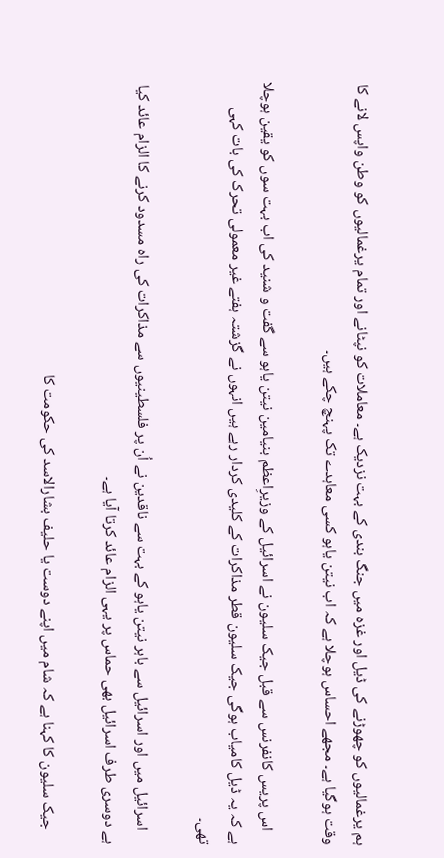ہم یرغمالیوں کو چھوڑنے کی ڈیل اور غزہ میں جنگ بندی کے بہت نزدیک ہے۔ معاملات کو نپٹانے اور تمام یرغمالیوں کو وطن واپس لانے کا وقت ہوگیا ہے۔ مجھے احساس ہوچلا ہے کہ اب نیتن یاہو کسی معاہدے تک پہنچ چکے ہیں۔

    اس پریس کانفرنس سے قبل جیک سلیون نے اسرائیل کے وزیرِاعظم بنیامین نیتن یاہو سے گفت و شنید کی اب بہت سوں کو یقین ہوچلا ہے کہ یہ ڈیل کامیاب ہوگی جیک سلیون قطر مذاکرات کے کلیدی کردار رہے ہیں انہوں نے گزشتہ ہفتے غیر معمولی تحرک کی بات کہی تھی۔

    اسرائیل میں اور اسرائیل سے باہر نیتن یاہو کے بہت سے ناقدین نے اُن پر فلسطینیوں سے مذاکرات کی راہ مسدود کرنے کا الزام عائد کیا ہے دوسری طرف اسرائیل بھی حماس پر یہی الزام عائد کرتا آیا ہے۔

    جیک سلیون کا کہنا ہے کہ شام میں اپنے دوست یا حلیف بشارالاسد کی حکومت کا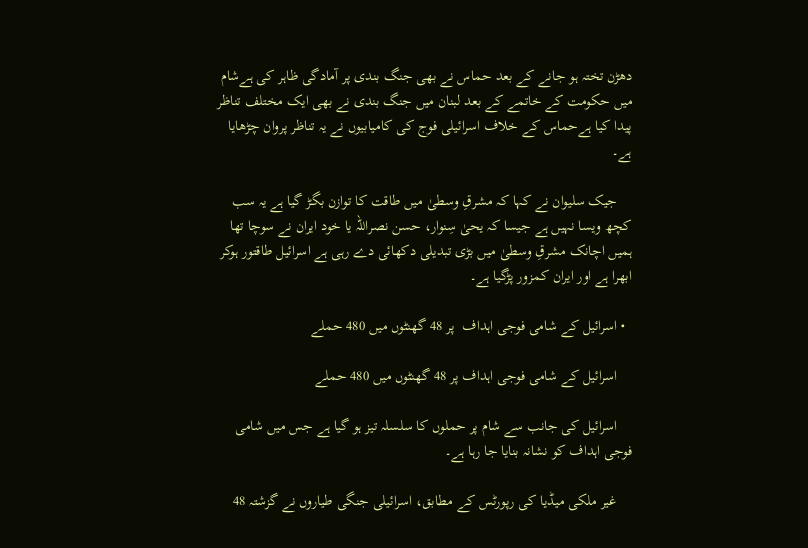دھڑن تختہ ہو جانے کے بعد حماس نے بھی جنگ بندی پر آمادگی ظاہر کی ہےشام میں حکومت کے خاتمے کے بعد لبنان میں جنگ بندی نے بھی ایک مختلف تناظر پیدا کیا ہےحماس کے خلاف اسرائیلی فوج کی کامیابیوں نے یہ تناظر پروان چڑھایا ہے۔

    جیک سلیوان نے کہا کہ مشرقِ وسطیٰ میں طاقت کا توازن بگڑ گیا ہے یہ سب کچھ ویسا نہیں ہے جیسا کہ یحیٰ سِنوار، حسن نصراللہ یا خود ایران نے سوچا تھا ہمیں اچانک مشرقِ وسطیٰ میں بڑی تبدیلی دکھائی دے رہی ہے اسرائیل طاقتور ہوکر ابھرا ہے اور ایران کمزور پڑگیا ہے۔

  • اسرائیل کے شامی فوجی اہداف  پر 48 گھنٹوں میں 480 حملے

    اسرائیل کے شامی فوجی اہداف پر 48 گھنٹوں میں 480 حملے

    اسرائیل کی جانب سے شام پر حملوں کا سلسلہ تیز ہو گیا ہے جس میں شامی فوجی اہداف کو نشانہ بنایا جا رہا ہے۔

    غیر ملکی میڈیا کی رپورٹس کے مطابق، اسرائیلی جنگی طیاروں نے گزشتہ 48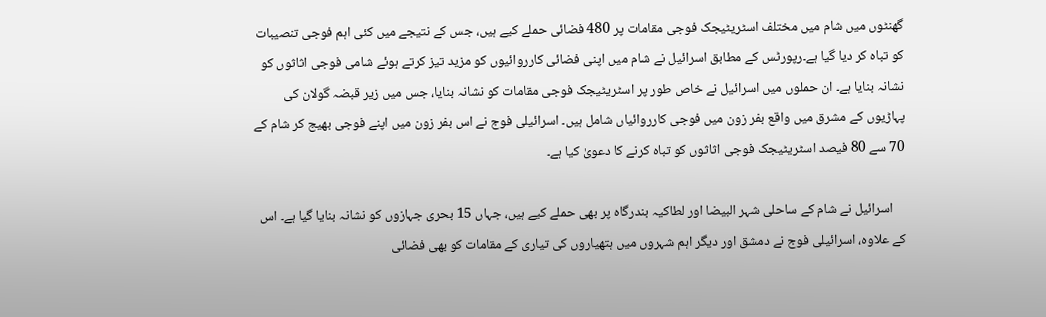گھنٹوں میں شام میں مختلف اسٹریٹیجک فوجی مقامات پر 480 فضائی حملے کیے ہیں، جس کے نتیجے میں کئی اہم فوجی تنصیبات کو تباہ کر دیا گیا ہے۔رپورٹس کے مطابق اسرائیل نے شام میں اپنی فضائی کارروائیوں کو مزید تیز کرتے ہوئے شامی فوجی اثاثوں کو نشانہ بنایا ہے۔ ان حملوں میں اسرائیل نے خاص طور پر اسٹریٹیجک فوجی مقامات کو نشانہ بنایا، جس میں زیر قبضہ گولان کی پہاڑیوں کے مشرق میں واقع بفر زون میں فوجی کارروائیاں شامل ہیں۔ اسرائیلی فوج نے اس بفر زون میں اپنے فوجی بھیج کر شام کے 70 سے 80 فیصد اسٹریٹیجک فوجی اثاثوں کو تباہ کرنے کا دعویٰ کیا ہے۔

    اسرائیل نے شام کے ساحلی شہر البیضا اور لطاکیہ بندرگاہ پر بھی حملے کیے ہیں، جہاں 15 بحری جہازوں کو نشانہ بنایا گیا ہے۔ اس کے علاوہ، اسرائیلی فوج نے دمشق اور دیگر اہم شہروں میں ہتھیاروں کی تیاری کے مقامات کو بھی فضائی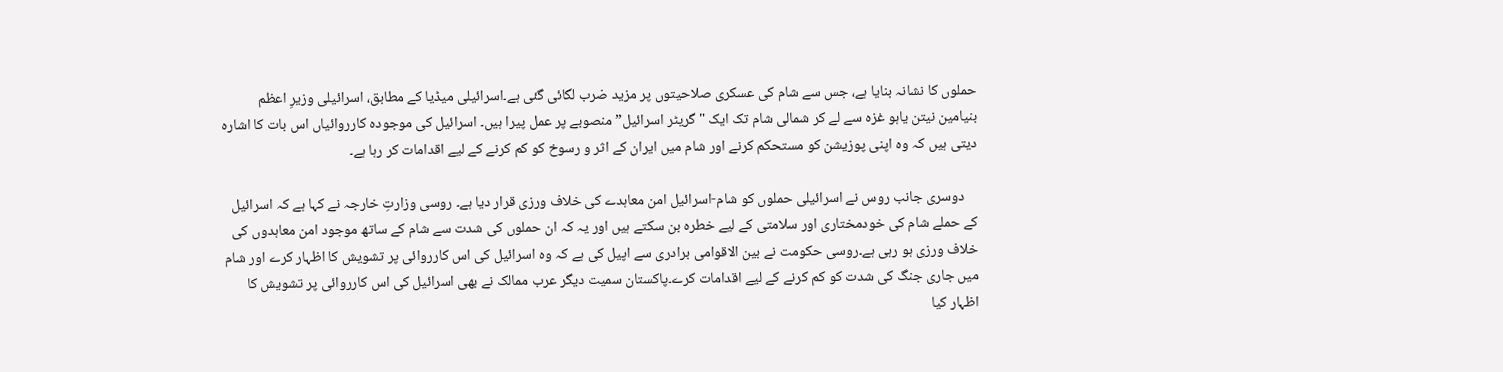حملوں کا نشانہ بنایا ہے، جس سے شام کی عسکری صلاحیتوں پر مزید ضرب لگائی گئی ہے۔اسرائیلی میڈیا کے مطابق، اسرائیلی وزیرِ اعظم بنیامین نیتن یاہو غزہ سے لے کر شمالی شام تک ایک "گریٹر اسرائیل” منصوبے پر عمل پیرا ہیں۔ اسرائیل کی موجودہ کارروائیاں اس بات کا اشارہ دیتی ہیں کہ وہ اپنی پوزیشن کو مستحکم کرنے اور شام میں ایران کے اثر و رسوخ کو کم کرنے کے لیے اقدامات کر رہا ہے۔

    دوسری جانب روس نے اسرائیلی حملوں کو شام-اسرائیل امن معاہدے کی خلاف ورزی قرار دیا ہے۔ روسی وزارتِ خارجہ نے کہا ہے کہ اسرائیل کے حملے شام کی خودمختاری اور سلامتی کے لیے خطرہ بن سکتے ہیں اور یہ کہ ان حملوں کی شدت سے شام کے ساتھ موجود امن معاہدوں کی خلاف ورزی ہو رہی ہے۔روسی حکومت نے بین الاقوامی برادری سے اپیل کی ہے کہ وہ اسرائیل کی اس کارروائی پر تشویش کا اظہار کرے اور شام میں جاری جنگ کی شدت کو کم کرنے کے لیے اقدامات کرے۔پاکستان سمیت دیگر عرب ممالک نے بھی اسرائیل کی اس کارروائی پر تشویش کا اظہار کیا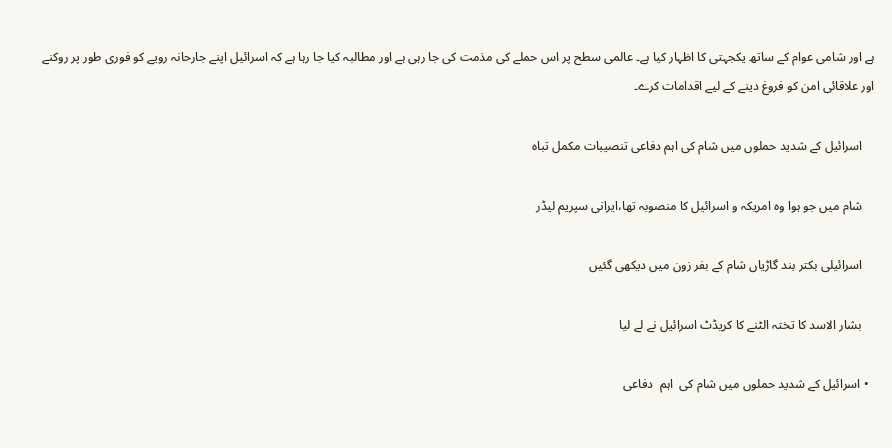ہے اور شامی عوام کے ساتھ یکجہتی کا اظہار کیا ہے۔ عالمی سطح پر اس حملے کی مذمت کی جا رہی ہے اور مطالبہ کیا جا رہا ہے کہ اسرائیل اپنے جارحانہ رویے کو فوری طور پر روکنے اور علاقائی امن کو فروغ دینے کے لیے اقدامات کرے۔

    اسرائیل کے شدید حملوں میں شام کی اہم دفاعی تنصیبات مکمل تباہ

    شام میں جو ہوا وہ امریکہ و اسرائیل کا منصوبہ تھا،ایرانی سپریم لیڈر

    اسرائیلی بکتر بند گاڑیاں شام کے بفر زون میں دیکھی گئیں

    بشار الاسد کا تختہ الٹنے کا کریڈٹ اسرائیل نے لے لیا

  • اسرائیل کے شدید حملوں میں شام کی  اہم  دفاعی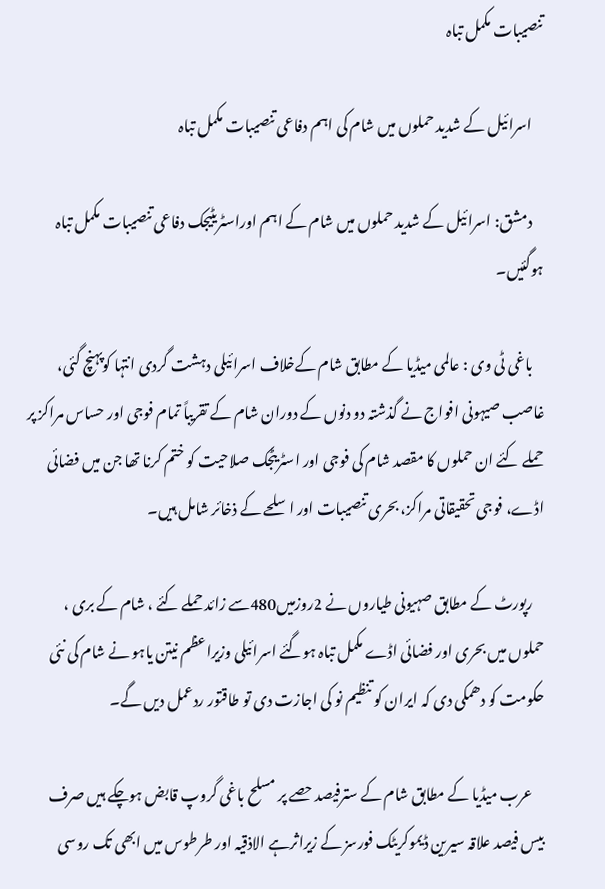تنصیبات مکمل تباہ

    اسرائیل کے شدید حملوں میں شام کی اہم دفاعی تنصیبات مکمل تباہ

    دمشق: اسرائیل کے شدید حملوں میں شام کے اہم اوراسٹریٹیجک دفاعی تنصیبات مکمل تباہ ہوگئیں۔

    باغی ٹی وی : عالمی میڈیا کے مطابق شام کےخلاف اسرائیلی دہشت گردی انتہا کوپہنچ گئی، غاصب صیہونی افواج نے گذشتہ دو دنوں کے دوران شام کے تقریباً تمام فوجی اور حساس مراکز پر حملے کئے ان حملوں کا مقصد شام کی فوجی اور اسٹریٹجک صلاحیت کو ختم کرنا تھا جن میں فضائی اڈے، فوجی تحقیقاتی مراکز، بحری تنصیبات اور اسلحے کے ذخائر شامل ہیں۔

    رپورٹ کے مطابق صہیونی طیاروں نے 2روزمیں480سے زائد حملے کئے ، شام کے بری ، حملوں میں بحری اور فضائی اڈے مکمل تباہ ہوگئے اسرائیلی وزیراعظم نیتن یاہو نے شام کی نئی حکومت کو دھمکی دی کہ ایران کو تنظیم نو کی اجازت دی تو طاقتور ردعمل دیں گے۔

    عرب میڈیا کے مطابق شام کے سترفیصد حصے پر مسلح باغی گروپ قابض ہوچکے ہیں صرف بیس فیصد علاقہ سیرین ڈیموکریٹک فورسز کے زیراثرہے الاذقیہ اور طرطوس میں ابھی تک روسی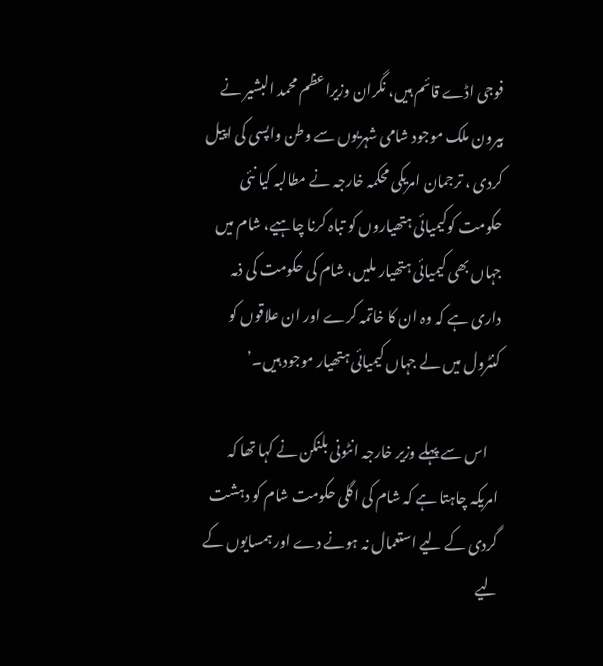فوجی اڈے قائم ہیں، نگران وزیراعظم محمد البشیر نے بیرون ملک موجود شامی شہریوں سے وطن واپسی کی اپیل کردی ، ترجمان امریکی محکمہ خارجہ نے مطالبہ کیا نئی حکومت کوکیمیائی ہتھیاروں کو تباہ کرنا چاہیے، شام میں جہاں بھی کیمیائی ہتھیار ملیں، شام کی حکومت کی ذمہ داری ہے کہ وہ ان کا خاتمہ کرے اور ان علاقوں کو کنٹرول میں لے جہاں کیمیائی ہتھیار موجود ہیں۔’

    اس سے پہلے وزیر خارجہ انٹونی بلنکن نے کہا تھا کہ امریکہ چاہتا ہے کہ شام کی اگلی حکومت شام کو دہشت گردی کے لیے استعمال نہ ہونے دے اور ہمسایوں کے لیے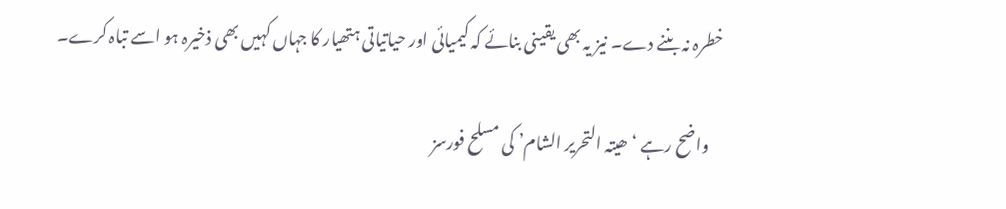خطرہ نہ بننے دے۔ نیز یہ بھی یقینی بنائے کہ کیمیائی اور حیاتیاتی ہتھیار کا جہاں کہیں بھی ذخیرہ ہو اسے تباہ کرے۔

    واضح رہے ‘ھیتہ التحریر الشام’ کی مسلح فورسز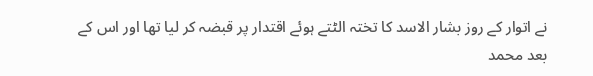نے اتوار کے روز بشار الاسد کا تختہ الٹتے ہوئے اقتدار پر قبضہ کر لیا تھا اور اس کے بعد محمد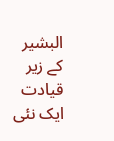البشیر کے زیر قیادت ایک نئی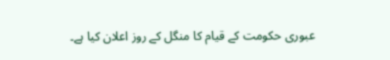عبوری حکومت کے قیام کا منگل کے روز اعلان کیا ہے۔